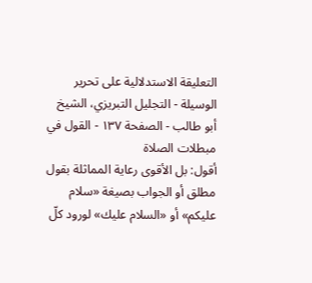التعليقة الاستدلالية على تحرير الوسيلة - التجليل التبريزي، الشيخ أبو طالب - الصفحة ١٣٧ - القول في مبطلات الصلاة
أقول: بل الأقوى رعاية المماثلة بقول مطلق أو الجواب بصيغة «سلام عليكم» أو «السلام عليك» لورود كلّ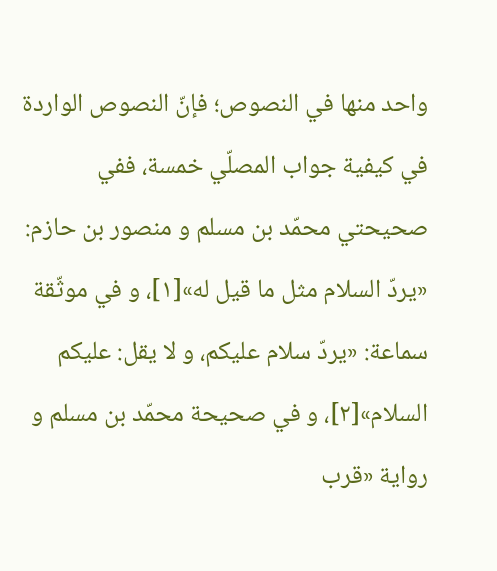واحد منها في النصوص؛ فإنّ النصوص الواردة في كيفية جواب المصلّي خمسة، ففي صحيحتي محمّد بن مسلم و منصور بن حازم: «يردّ السلام مثل ما قيل له»[١]، و في موثّقة سماعة: «يردّ سلام عليكم، و لا يقل: عليكم السلام»[٢]، و في صحيحة محمّد بن مسلم و رواية «قرب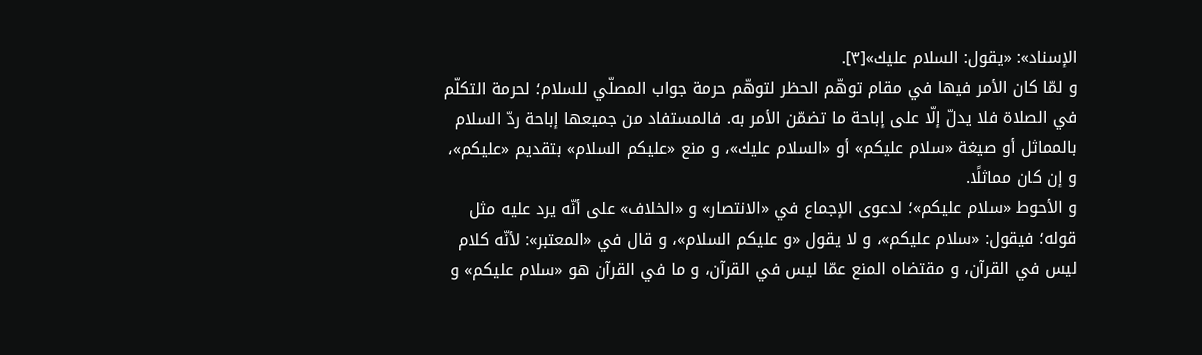الإسناد»: «يقول: السلام عليك»[٣].
و لمّا كان الأمر فيها في مقام توهّم الحظر لتوهّم حرمة جواب المصلّي للسلام؛ لحرمة التكلّم في الصلاة فلا يدلّ إلّا على إباحة ما تضمّن الأمر به. فالمستفاد من جميعها إباحة ردّ السلام بالمماثل أو صيغة «سلام عليكم» أو «السلام عليك»، و منع «عليكم السلام» بتقديم «عليكم»، و إن كان مماثلًا.
و الأحوط «سلام عليكم»؛ لدعوى الإجماع في «الانتصار» و «الخلاف» على أنّه يرد عليه مثل قوله؛ فيقول: «سلام عليكم»، و لا يقول «و عليكم السلام»، و قال في «المعتبر»: لأنّه كلام ليس في القرآن، و مقتضاه المنع عمّا ليس في القرآن، و ما في القرآن هو «سلام عليكم» و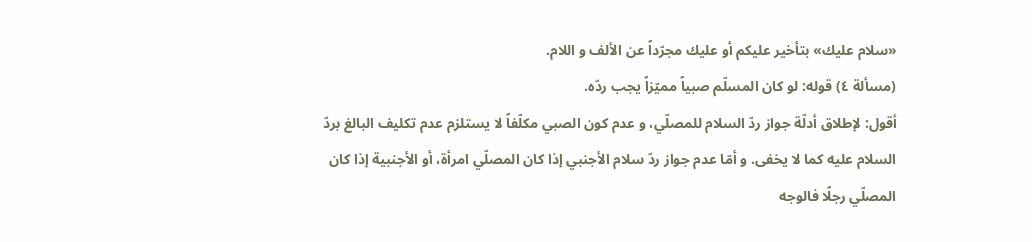«سلام عليك» بتأخير عليكم أو عليك مجرّداً عن الألف و اللام.
(مسألة ٤) قوله: لو كان المسلّم صبياً مميّزاً يجب ردّه.
أقول: لإطلاق أدلّة جواز ردّ السلام للمصلّي، و عدم كون الصبي مكلّفاً لا يستلزم عدم تكليف البالغ بردّ السلام عليه كما لا يخفى. و أمّا عدم جواز ردّ سلام الأجنبي إذا كان المصلّي امرأة، أو الأجنبية إذا كان المصلّي رجلًا فالوجه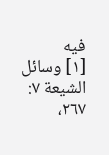فيه
[١] وسائل الشيعة ٧: ٢٦٧،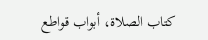كتاب الصلاة، أبواب قواطع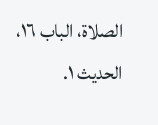الصلاة، الباب ١٦، الحديث ١.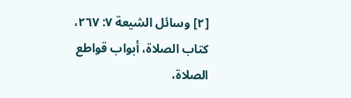[٢] وسائل الشيعة ٧: ٢٦٧، كتاب الصلاة، أبواب قواطع الصلاة،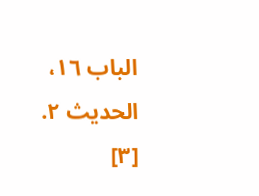الباب ١٦، الحديث ٢.
[٣]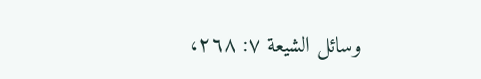وسائل الشيعة ٧: ٢٦٨،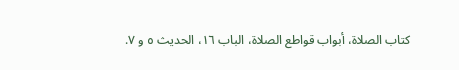كتاب الصلاة، أبواب قواطع الصلاة، الباب ١٦، الحديث ٥ و ٧.